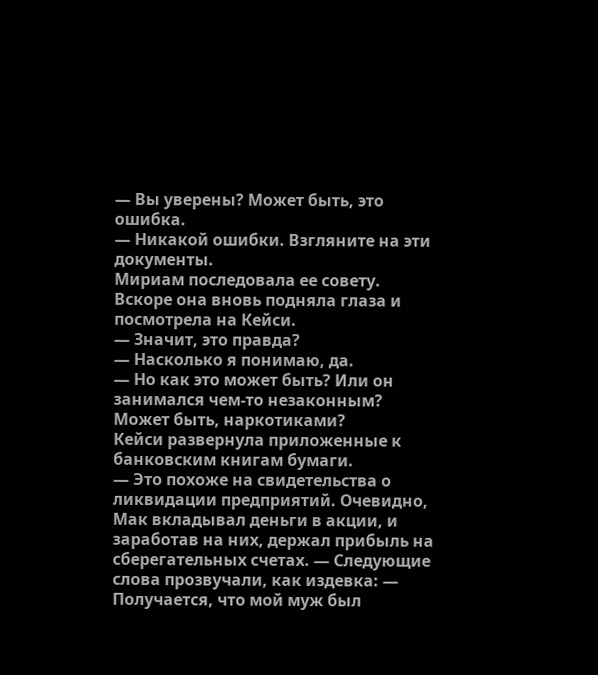— Вы уверены? Может быть, это ошибка.
— Никакой ошибки. Взгляните на эти документы.
Мириам последовала ее совету. Вскоре она вновь подняла глаза и посмотрела на Кейси.
— Значит, это правда?
— Насколько я понимаю, да.
— Но как это может быть? Или он занимался чем-то незаконным? Может быть, наркотиками?
Кейси развернула приложенные к банковским книгам бумаги.
— Это похоже на свидетельства о ликвидации предприятий. Очевидно, Мак вкладывал деньги в акции, и заработав на них, держал прибыль на сберегательных счетах. — Следующие слова прозвучали, как издевка: — Получается, что мой муж был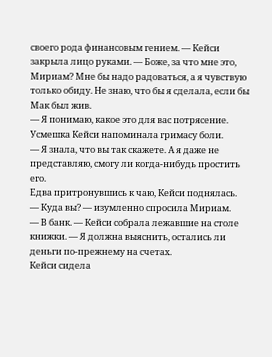своего рода финансовым гением. — Кейси закрыла лицо руками. — Боже, за что мне это, Мириам? Мне бы надо радоваться, а я чувствую только обиду. Не знаю, что бы я сделала, если бы Мак был жив.
— Я понимаю, какое это для вас потрясение.
Усмешка Кейси напоминала гримасу боли.
— Я знала, что вы так скажете. А я даже не представляю, смогу ли когда-нибудь простить его.
Едва притронувшись к чаю, Кейси поднялась.
— Куда вы? — изумленно спросила Мириам.
— В банк. — Кейси собрала лежавшие на столе книжки. — Я должна выяснить, остались ли деньги по-прежнему на счетах.
Кейси сидела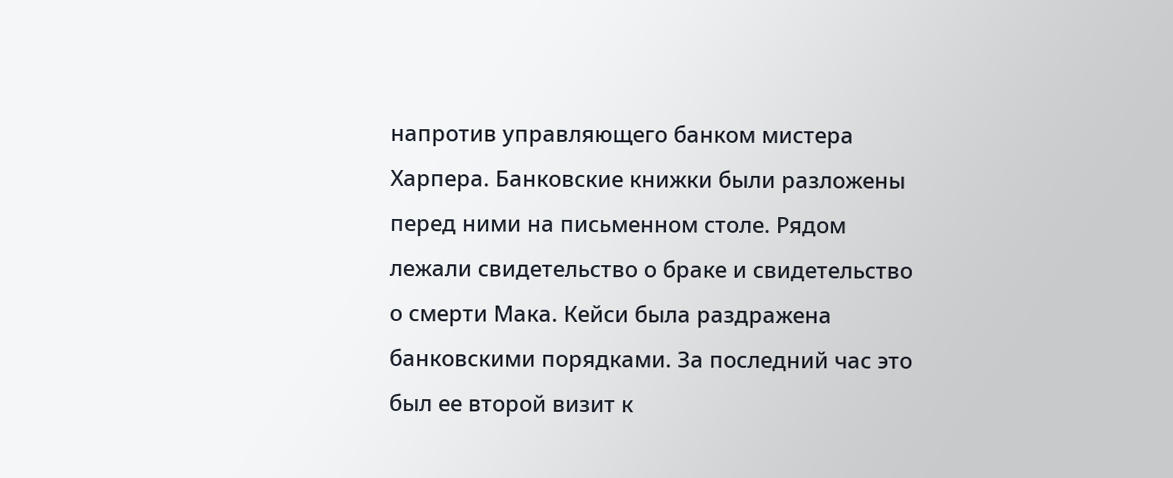напротив управляющего банком мистера Харпера. Банковские книжки были разложены перед ними на письменном столе. Рядом лежали свидетельство о браке и свидетельство о смерти Мака. Кейси была раздражена банковскими порядками. За последний час это был ее второй визит к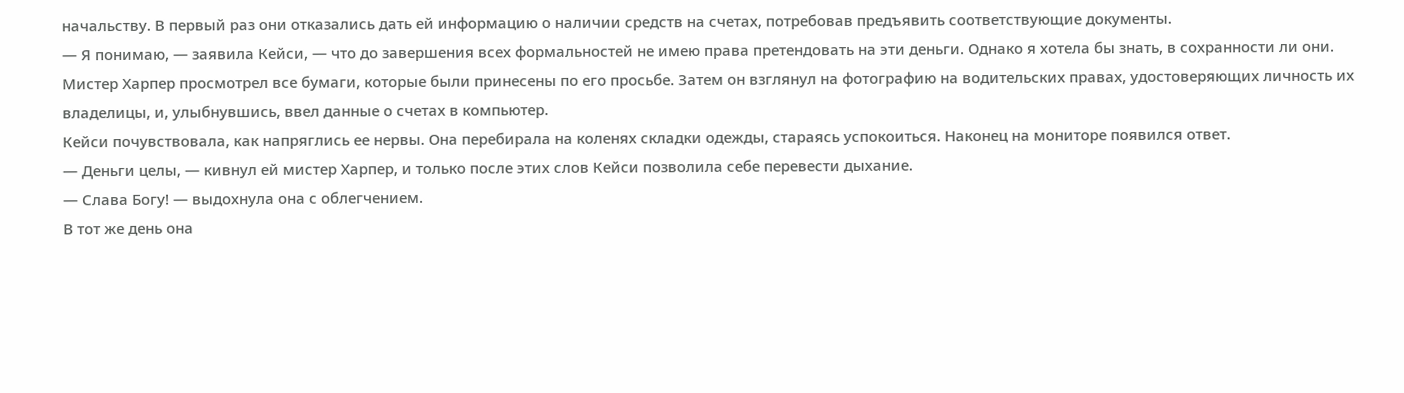начальству. В первый раз они отказались дать ей информацию о наличии средств на счетах, потребовав предъявить соответствующие документы.
— Я понимаю, — заявила Кейси, — что до завершения всех формальностей не имею права претендовать на эти деньги. Однако я хотела бы знать, в сохранности ли они.
Мистер Харпер просмотрел все бумаги, которые были принесены по его просьбе. Затем он взглянул на фотографию на водительских правах, удостоверяющих личность их владелицы, и, улыбнувшись, ввел данные о счетах в компьютер.
Кейси почувствовала, как напряглись ее нервы. Она перебирала на коленях складки одежды, стараясь успокоиться. Наконец на мониторе появился ответ.
— Деньги целы, — кивнул ей мистер Харпер, и только после этих слов Кейси позволила себе перевести дыхание.
— Слава Богу! — выдохнула она с облегчением.
В тот же день она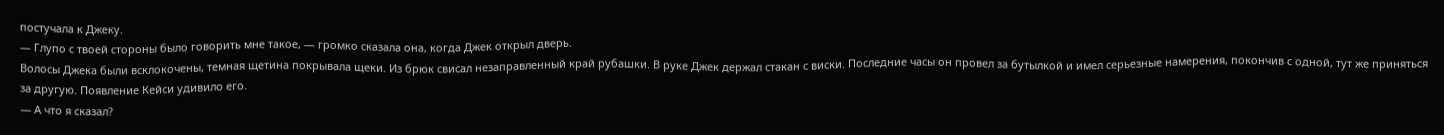постучала к Джеку.
— Глупо с твоей стороны было говорить мне такое, — громко сказала она, когда Джек открыл дверь.
Волосы Джека были всклокочены, темная щетина покрывала щеки. Из брюк свисал незаправленный край рубашки. В руке Джек держал стакан с виски. Последние часы он провел за бутылкой и имел серьезные намерения, покончив с одной, тут же приняться за другую. Появление Кейси удивило его.
— А что я сказал?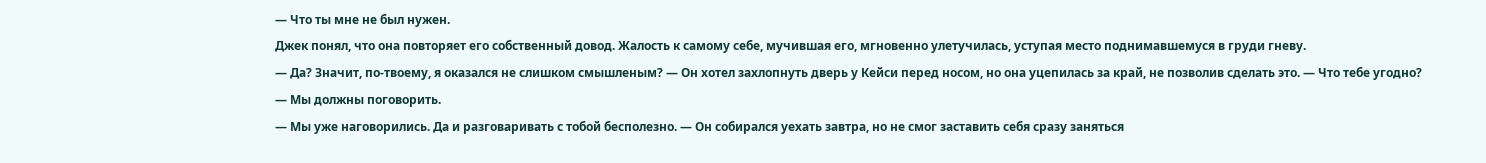— Что ты мне не был нужен.
Джек понял, что она повторяет его собственный довод. Жалость к самому себе, мучившая его, мгновенно улетучилась, уступая место поднимавшемуся в груди гневу.
— Да? Значит, по-твоему, я оказался не слишком смышленым? — Он хотел захлопнуть дверь у Кейси перед носом, но она уцепилась за край, не позволив сделать это. — Что тебе угодно?
— Мы должны поговорить.
— Мы уже наговорились. Да и разговаривать с тобой бесполезно. — Он собирался уехать завтра, но не смог заставить себя сразу заняться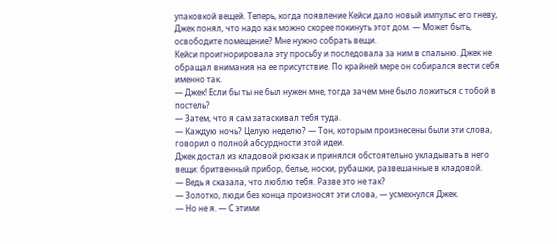упаковкой вещей. Теперь, когда появление Кейси дало новый импульс его гневу, Джек понял, что надо как можно скорее покинуть этот дом. — Может быть, освободите помещение? Мне нужно собрать вещи.
Кейси проигнорировала эту просьбу и последовала за ним в спальню. Джек не обращал внимания на ее присутствие. По крайней мере он собирался вести себя именно так.
— Джек! Если бы ты не был нужен мне, тогда зачем мне было ложиться с тобой в постель?
— Затем, что я сам затаскивал тебя туда.
— Каждую ночь? Целую неделю? — Тон, которым произнесены были эти слова, говорил о полной абсурдности этой идеи.
Джек достал из кладовой рюкзак и принялся обстоятельно укладывать в него вещи: бритвенный прибор, белье, носки, рубашки, развешанные в кладовой.
— Ведь я сказала, что люблю тебя. Разве это не так?
— Золотко, люди без конца произносят эти слова, — усмехнулся Джек.
— Но не я. — С этими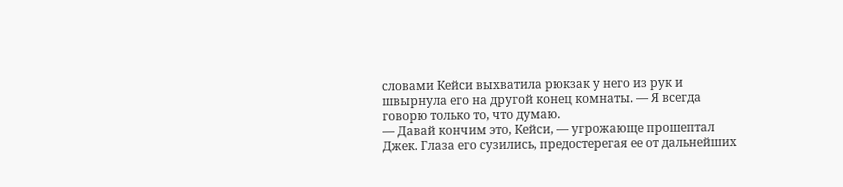словами Кейси выхватила рюкзак у него из рук и швырнула его на другой конец комнаты. — Я всегда говорю только то, что думаю.
— Давай кончим это, Кейси, — угрожающе прошептал Джек. Глаза его сузились, предостерегая ее от дальнейших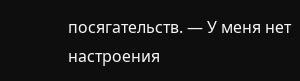посягательств. — У меня нет настроения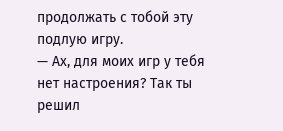продолжать с тобой эту подлую игру.
— Ах, для моих игр у тебя нет настроения? Так ты решил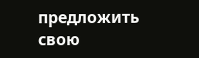предложить свою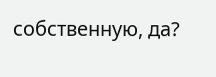собственную, да?